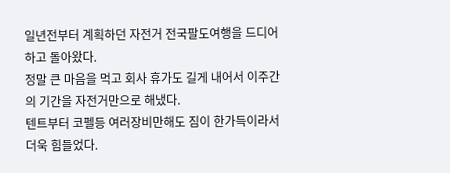일년전부터 계획하던 자전거 전국팔도여행을 드디어 하고 돌아왔다.
정말 큰 마음을 먹고 회사 휴가도 길게 내어서 이주간의 기간을 자전거만으로 해냈다.
텐트부터 코펠등 여러장비만해도 짐이 한가득이라서 더욱 힘들었다.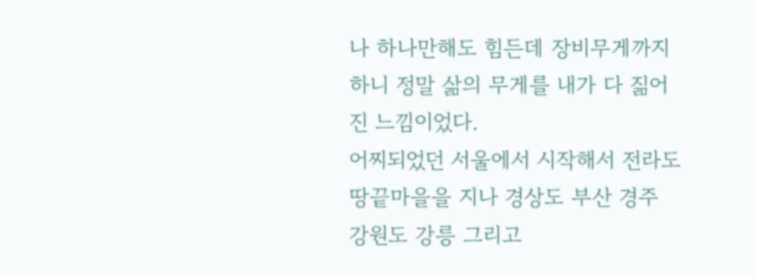나 하나만해도 힘든데 장비무게까지 하니 정말 삶의 무게를 내가 다 짊어진 느낌이었다.
어찌되었던 서울에서 시작해서 전라도 땅끝마을을 지나 경상도 부산 경주 강원도 강릉 그리고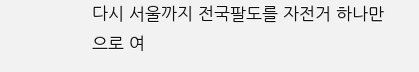다시 서울까지 전국팔도를 자전거 하나만으로 여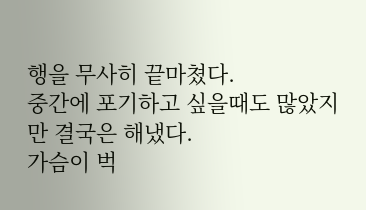행을 무사히 끝마쳤다.
중간에 포기하고 싶을때도 많았지만 결국은 해냈다.
가슴이 벅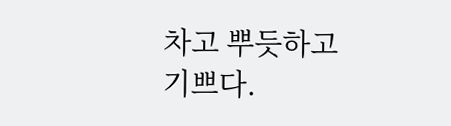차고 뿌듯하고 기쁘다.